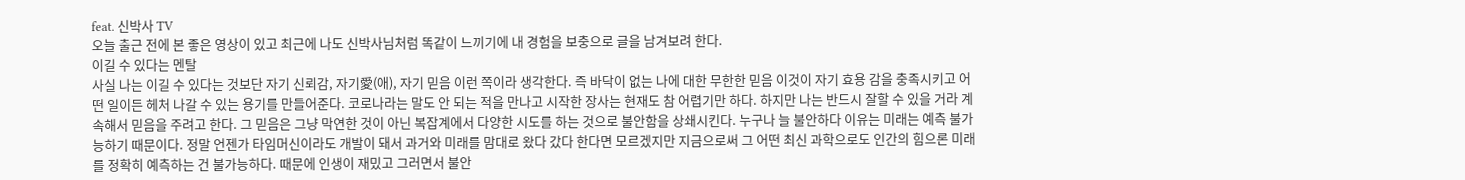feat. 신박사 TV
오늘 출근 전에 본 좋은 영상이 있고 최근에 나도 신박사님처럼 똑같이 느끼기에 내 경험을 보충으로 글을 남겨보려 한다.
이길 수 있다는 멘탈
사실 나는 이길 수 있다는 것보단 자기 신뢰감, 자기愛(애), 자기 믿음 이런 쪽이라 생각한다. 즉 바닥이 없는 나에 대한 무한한 믿음 이것이 자기 효용 감을 충족시키고 어떤 일이든 헤처 나갈 수 있는 용기를 만들어준다. 코로나라는 말도 안 되는 적을 만나고 시작한 장사는 현재도 참 어렵기만 하다. 하지만 나는 반드시 잘할 수 있을 거라 계속해서 믿음을 주려고 한다. 그 믿음은 그냥 막연한 것이 아닌 복잡계에서 다양한 시도를 하는 것으로 불안함을 상쇄시킨다. 누구나 늘 불안하다 이유는 미래는 예측 불가능하기 때문이다. 정말 언젠가 타임머신이라도 개발이 돼서 과거와 미래를 맘대로 왔다 갔다 한다면 모르겠지만 지금으로써 그 어떤 최신 과학으로도 인간의 힘으론 미래를 정확히 예측하는 건 불가능하다. 때문에 인생이 재밌고 그러면서 불안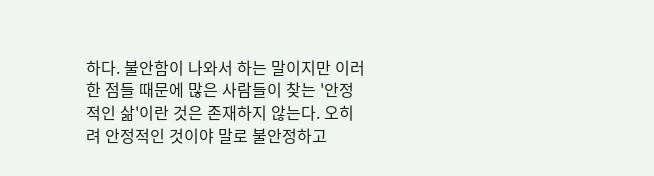하다. 불안함이 나와서 하는 말이지만 이러한 점들 때문에 많은 사람들이 찾는 '안정적인 삶'이란 것은 존재하지 않는다. 오히려 안정적인 것이야 말로 불안정하고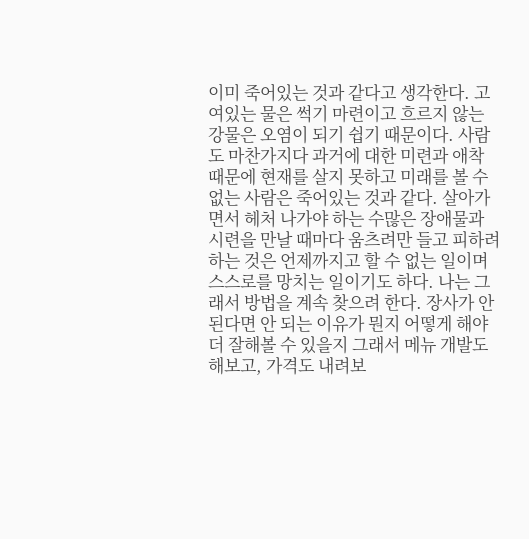이미 죽어있는 것과 같다고 생각한다. 고여있는 물은 썩기 마련이고 흐르지 않는 강물은 오염이 되기 쉽기 때문이다. 사람도 마찬가지다 과거에 대한 미련과 애착 때문에 현재를 살지 못하고 미래를 볼 수 없는 사람은 죽어있는 것과 같다. 살아가면서 헤처 나가야 하는 수많은 장애물과 시련을 만날 때마다 움츠려만 들고 피하려 하는 것은 언제까지고 할 수 없는 일이며 스스로를 망치는 일이기도 하다. 나는 그래서 방법을 계속 찾으려 한다. 장사가 안된다면 안 되는 이유가 뭔지 어떻게 해야 더 잘해볼 수 있을지 그래서 메뉴 개발도 해보고, 가격도 내려보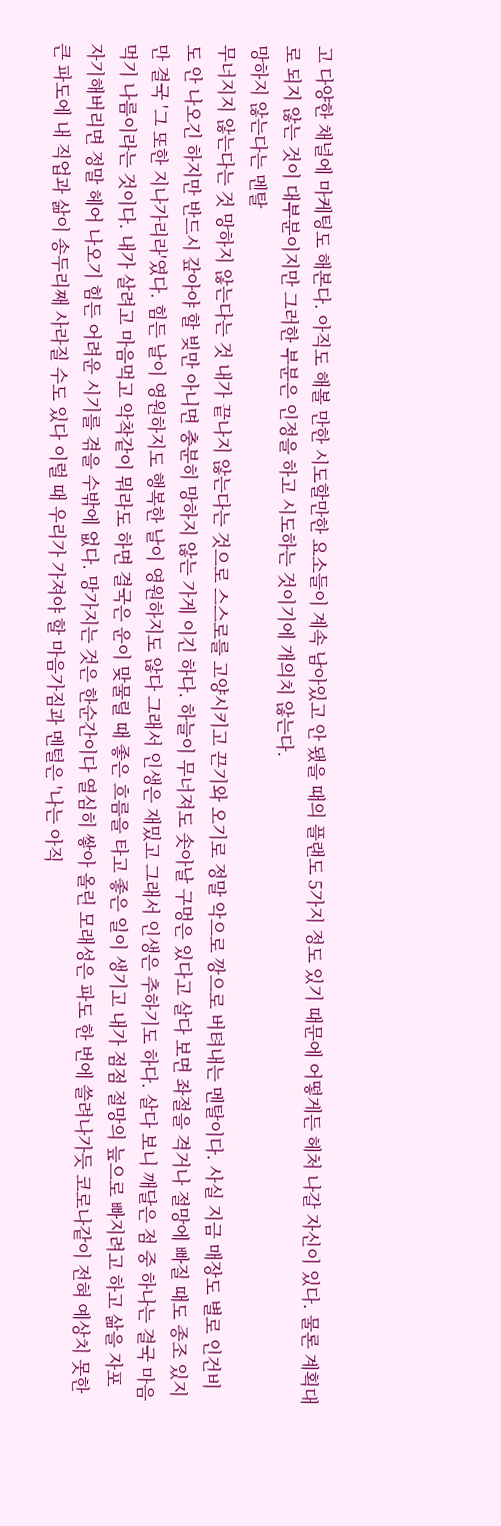고 다양한 채널에 마케팅도 해본다. 아직도 해볼 만한 시도할만한 요소들이 계속 남아있고 안 됐을 때의 플랜도 5가지 정도 있기 때문에 어떻게든 헤처 나갈 자신이 있다. 물론 계획대로 되지 않는 것이 대부분이지만 그러한 부분은 인정을 하고 시도하는 것이기에 개의치 않는다.
망하지 않는다는 멘탈
무너지지 않는다는 것 망하지 않는다는 것 내가 끝나지 않는다는 것으로 스스로를 고양시키고 끈기와 오기로 정말 악으로 깡으로 버텨내는 멘탈이다. 사실 지금 매장도 별로 인건비도 안 나오긴 하지만 반드시 갚아야 할 빚만 아니면 충분히 망하지 않는 가게 이긴 하다. 하늘이 무너져도 솟아날 구멍은 있다고 살다 보면 좌절을 격거나 절망에 빠질 때도 종조 있지만 결국 '그 또한 지나가리라'였다. 힘든 날이 영원하지도 행복한 날이 영원하지도 않다 그래서 인생은 재밌고 그래서 인생은 추하기도 하다. 살다 보니 깨달은 점 중 하나는 결국 마음먹기 나름이라는 것이다. 내가 살려고 마음먹고 악착같이 뭐라도 하면 결국은 운이 맞물릴 때 좋은 흐름을 타고 좋은 일이 생기고 내가 점점 절망의 늪으로 빠지려고 하고 삶을 자포자기해버리면 정말 헤어 나오기 힘든 어려운 시기를 겪을 수밖에 없다. 망가지는 것은 한순간이다 열심히 쌓아 올린 모래성은 파도 한 번에 쓸려나가듯 코로나같이 전혀 예상치 못한 큰 파도에 내 직업과 삶이 송두리째 사라질 수도 있다 이럴 때 우리가 가져야 할 마음가짐과 멘털은 '나는 아직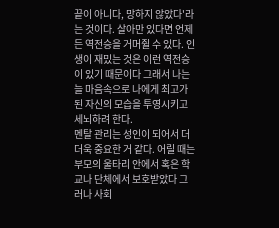끝이 아니다, 망하지 않았다'라는 것이다. 살아만 있다면 언제든 역전승을 거머쥘 수 있다. 인생이 재밌는 것은 이런 역전승이 있기 때문이다 그래서 나는 늘 마음속으로 나에게 최고가 된 자신의 모습을 투영시키고 세뇌하려 한다.
멘탈 관리는 성인이 되어서 더더욱 중요한 거 같다. 어릴 때는 부모의 울타리 안에서 혹은 학교나 단체에서 보호받았다 그러나 사회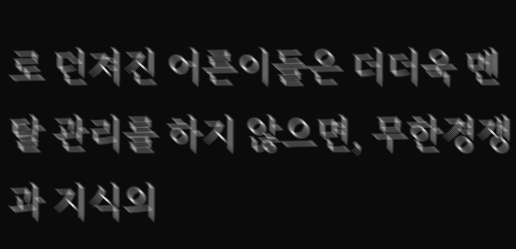로 던져진 어른이들은 더더욱 멘탈 관리를 하지 않으면, 무한경쟁과 지식의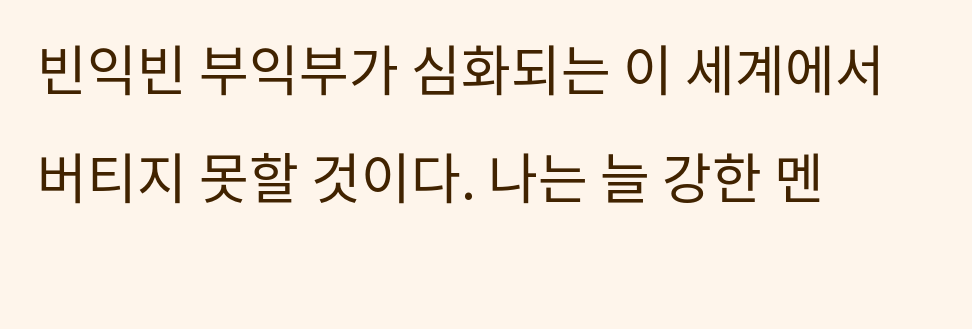빈익빈 부익부가 심화되는 이 세계에서 버티지 못할 것이다. 나는 늘 강한 멘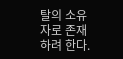탈의 소유자로 존재하려 한다.